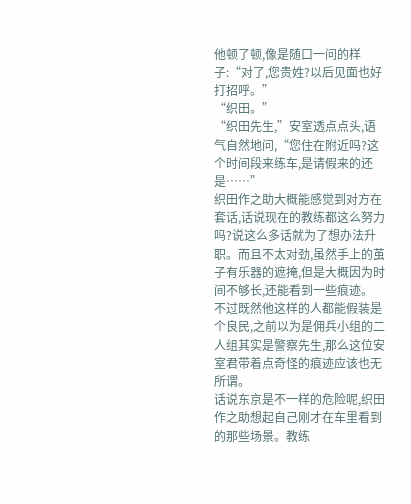他顿了顿,像是随口一问的样子:“对了,您贵姓?以后见面也好打招呼。”
“织田。”
“织田先生,”安室透点点头,语气自然地问,“您住在附近吗?这个时间段来练车,是请假来的还是……”
织田作之助大概能感觉到对方在套话,话说现在的教练都这么努力吗?说这么多话就为了想办法升职。而且不太对劲,虽然手上的茧子有乐器的遮掩,但是大概因为时间不够长,还能看到一些痕迹。
不过既然他这样的人都能假装是个良民,之前以为是佣兵小组的二人组其实是警察先生,那么这位安室君带着点奇怪的痕迹应该也无所谓。
话说东京是不一样的危险呢,织田作之助想起自己刚才在车里看到的那些场景。教练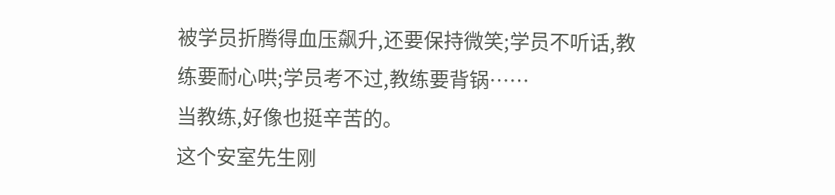被学员折腾得血压飙升,还要保持微笑;学员不听话,教练要耐心哄;学员考不过,教练要背锅……
当教练,好像也挺辛苦的。
这个安室先生刚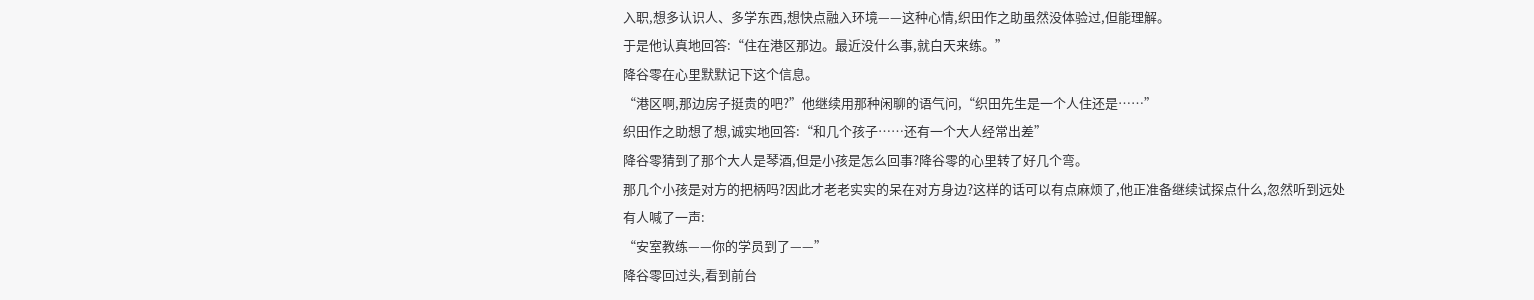入职,想多认识人、多学东西,想快点融入环境——这种心情,织田作之助虽然没体验过,但能理解。
于是他认真地回答:“住在港区那边。最近没什么事,就白天来练。”
降谷零在心里默默记下这个信息。
“港区啊,那边房子挺贵的吧?”他继续用那种闲聊的语气问,“织田先生是一个人住还是……”
织田作之助想了想,诚实地回答:“和几个孩子……还有一个大人经常出差”
降谷零猜到了那个大人是琴酒,但是小孩是怎么回事?降谷零的心里转了好几个弯。
那几个小孩是对方的把柄吗?因此才老老实实的呆在对方身边?这样的话可以有点麻烦了,他正准备继续试探点什么,忽然听到远处有人喊了一声:
“安室教练——你的学员到了——”
降谷零回过头,看到前台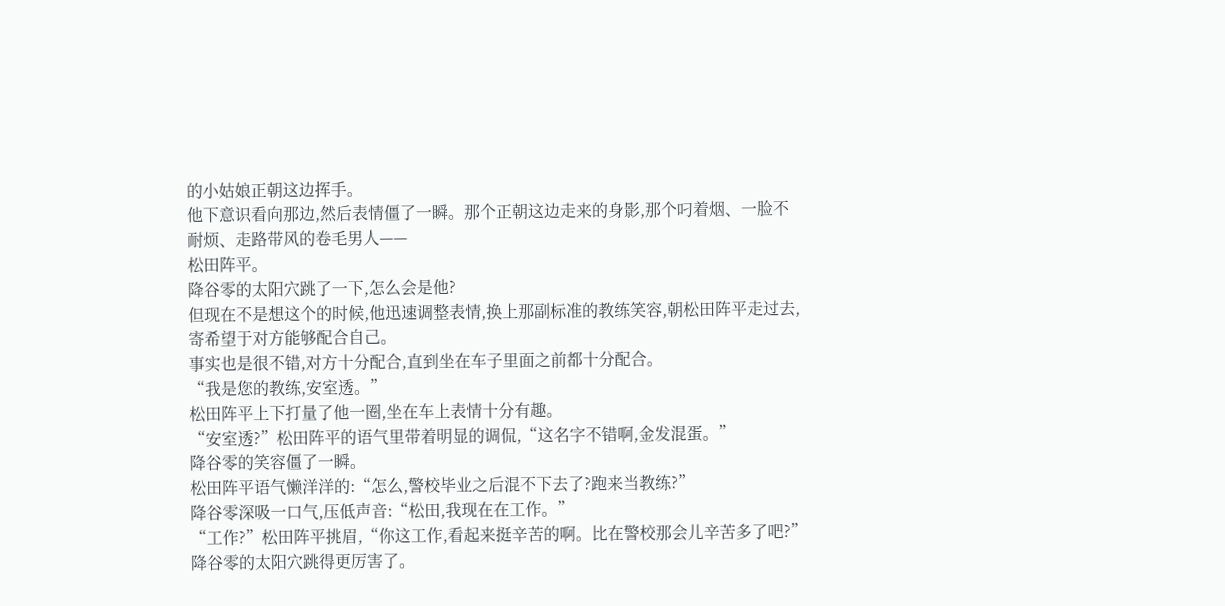的小姑娘正朝这边挥手。
他下意识看向那边,然后表情僵了一瞬。那个正朝这边走来的身影,那个叼着烟、一脸不耐烦、走路带风的卷毛男人——
松田阵平。
降谷零的太阳穴跳了一下,怎么会是他?
但现在不是想这个的时候,他迅速调整表情,换上那副标准的教练笑容,朝松田阵平走过去,寄希望于对方能够配合自己。
事实也是很不错,对方十分配合,直到坐在车子里面之前都十分配合。
“我是您的教练,安室透。”
松田阵平上下打量了他一圈,坐在车上表情十分有趣。
“安室透?”松田阵平的语气里带着明显的调侃,“这名字不错啊,金发混蛋。”
降谷零的笑容僵了一瞬。
松田阵平语气懒洋洋的:“怎么,警校毕业之后混不下去了?跑来当教练?”
降谷零深吸一口气,压低声音:“松田,我现在在工作。”
“工作?”松田阵平挑眉,“你这工作,看起来挺辛苦的啊。比在警校那会儿辛苦多了吧?”
降谷零的太阳穴跳得更厉害了。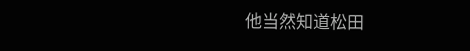他当然知道松田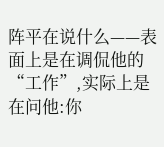阵平在说什么——表面上是在调侃他的“工作”,实际上是在问他:你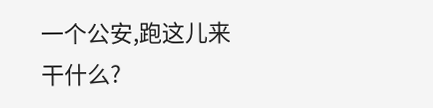一个公安,跑这儿来干什么?